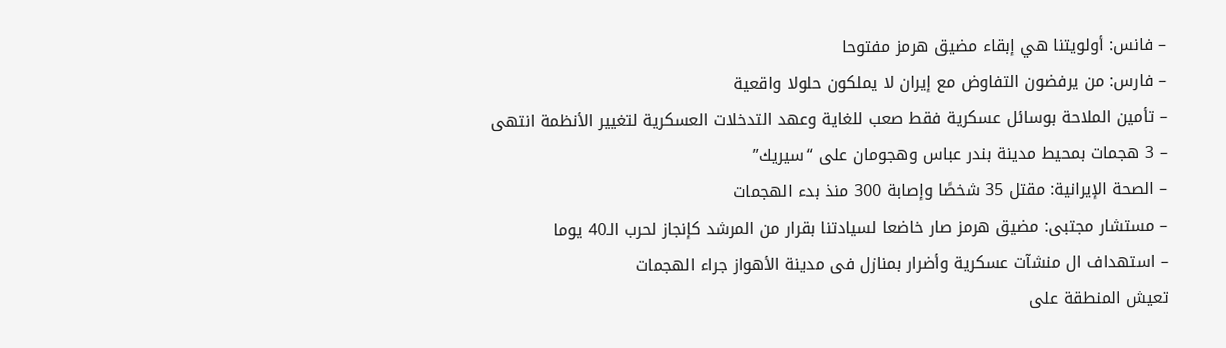– فانس: أولويتنا هي إبقاء مضيق هرمز مفتوحا
– فارس: من يرفضون التفاوض مع إيران لا يملكون حلولا واقعية
– تأمين الملاحة بوسائل عسكرية فقط صعب للغاية وعهد التدخلات العسكرية لتغيير الأنظمة انتهى
– 3 هجمات بمحيط مدينة بندر عباس وهجومان على “سيريك”
– الصحة الإيرانية: مقتل 35 شخصًا وإصابة 300 منذ بدء الهجمات
– مستشار مجتبى: مضيق هرمز صار خاضعا لسيادتنا بقرار من المرشد كإنجاز لحرب الـ40 يوما
– استهداف ال منشآت عسكرية وأضرار بمنازل فى مدينة الأهواز جراء الهجمات
تعيش المنطقة على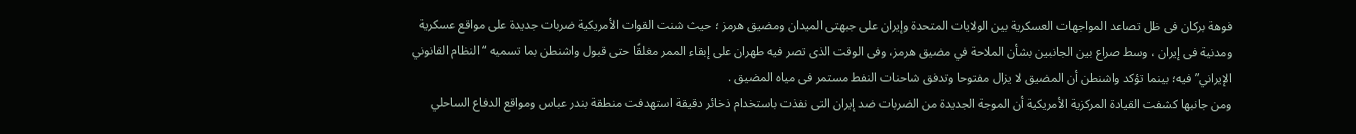فوهة بركان فى ظل تصاعد المواجهات العسكرية بين الولايات المتحدة وإيران على جبهتى الميدان ومضيق هرمز ؛ حيث شنت القوات الأمريكية ضربات جديدة على مواقع عسكرية ومدنية فى إيران ، وسط صراع بين الجانبين بشأن الملاحة في مضيق هرمز، وفى الوقت الذى تصر فيه طهران على إبقاء الممر مغلقًا حتى قبول واشنطن بما تسميه “النظام القانوني الإيراني” فيه؛ بينما تؤكد واشنطن أن المضيق لا يزال مفتوحا وتدفق شاحنات النفط مستمر فى مياه المضيق .
ومن جانبها كشفت القيادة المركزية الأمريكية أن الموجة الجديدة من الضربات ضد إيران التى نفذت باستخدام ذخائر دقيقة استهدفت منطقة بندر عباس ومواقع الدفاع الساحلي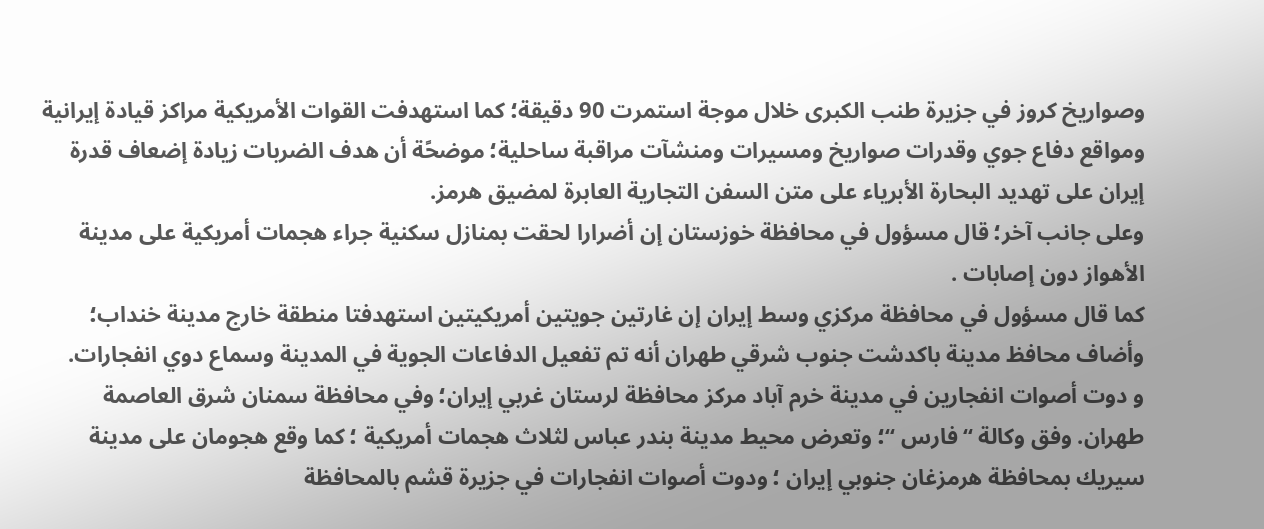وصواريخ كروز في جزيرة طنب الكبرى خلال موجة استمرت 90 دقيقة؛ كما استهدفت القوات الأمريكية مراكز قيادة إيرانية ومواقع دفاع جوي وقدرات صواريخ ومسيرات ومنشآت مراقبة ساحلية؛ موضحًة أن هدف الضربات زيادة إضعاف قدرة إيران على تهديد البحارة الأبرياء على متن السفن التجارية العابرة لمضيق هرمز.
وعلى جانب آخر؛ قال مسؤول في محافظة خوزستان إن أضرارا لحقت بمنازل سكنية جراء هجمات أمريكية على مدينة الأهواز دون إصابات .
كما قال مسؤول في محافظة مركزي وسط إيران إن غارتين جويتين أمريكيتين استهدفتا منطقة خارج مدينة خنداب؛ وأضاف محافظ مدينة باكدشت جنوب شرقي طهران أنه تم تفعيل الدفاعات الجوية في المدينة وسماع دوي انفجارات.
و دوت أصوات انفجارين في مدينة خرم آباد مركز محافظة لرستان غربي إيران؛ وفي محافظة سمنان شرق العاصمة طهران. وفق وكالة “فارس “؛ وتعرض محيط مدينة بندر عباس لثلاث هجمات أمريكية ؛ كما وقع هجومان على مدينة سيريك بمحافظة هرمزغان جنوبي إيران ؛ ودوت أصوات انفجارات في جزيرة قشم بالمحافظة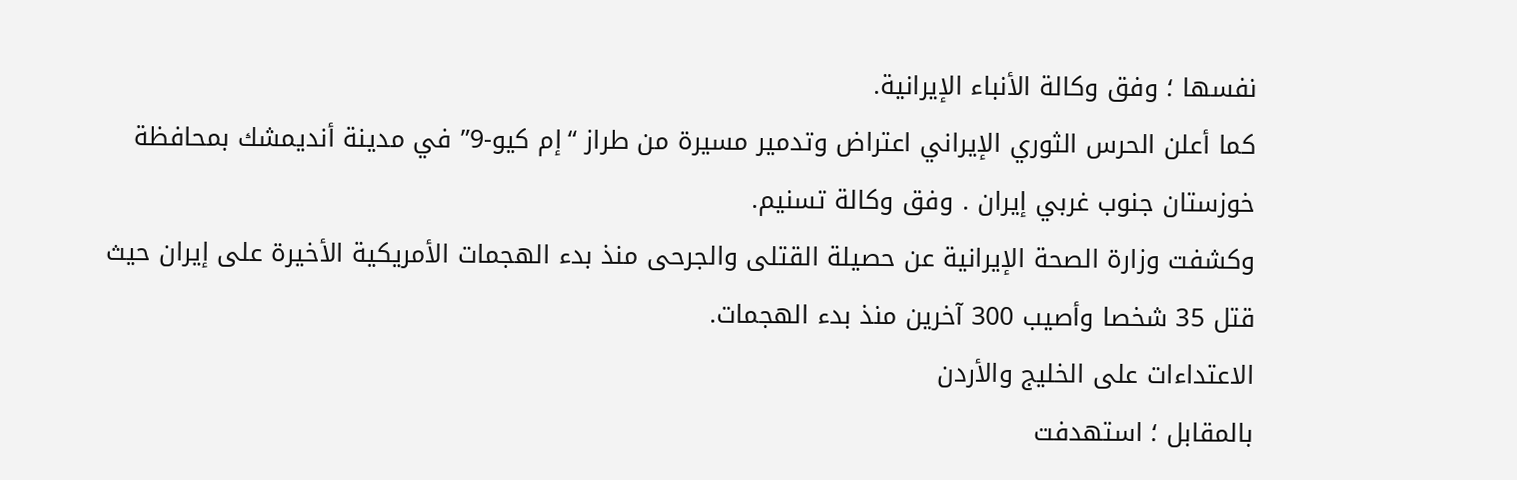نفسها ؛ وفق وكالة الأنباء الإيرانية.
كما أعلن الحرس الثوري الإيراني اعتراض وتدمير مسيرة من طراز “إم كيو-9” في مدينة أنديمشك بمحافظة خوزستان جنوب غربي إيران . وفق وكالة تسنيم.
وكشفت وزارة الصحة الإيرانية عن حصيلة القتلى والجرحى منذ بدء الهجمات الأمريكية الأخيرة على إيران حيث قتل 35 شخصا وأصيب 300 آخرين منذ بدء الهجمات.
الاعتداءات على الخليج والأردن
بالمقابل ؛ استهدفت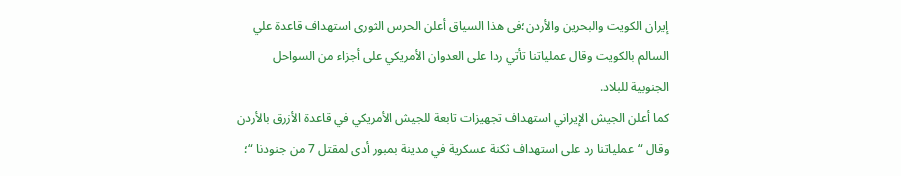إيران الكويت والبحرين والأردن؛فى هذا السياق أعلن الحرس الثورى استهداف قاعدة علي السالم بالكويت وقال عملياتنا تأتي ردا على العدوان الأمريكي على أجزاء من السواحل الجنوبية للبلاد.
كما أعلن الجيش الإيراني استهداف تجهيزات تابعة للجيش الأمريكي في قاعدة الأزرق بالأردن وقال “عملياتنا رد على استهداف ثكنة عسكرية في مدينة بمبور أدى لمقتل 7 من جنودنا “؛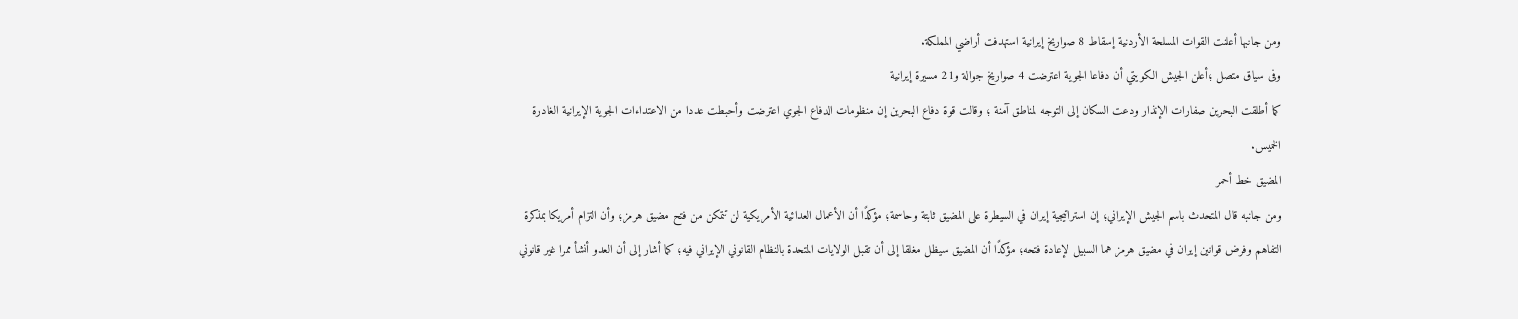ومن جانبها أعلنت القوات المسلحة الأردنية إسقاط 8 صواريخ إيرانية استهدفت أراضي المملكة.
وفى سياق متصل ؛أعلن الجيش الكويتي أن دفاعا الجوية اعترضت 4 صواريخ جوالة و21 مسيرة إيرانية
كما أطلقت البحرين صفارات الإنذار ودعت السكان إلى التوجه لمناطق آمنة ؛ وقالت قوة دفاع البحرين إن منظومات الدفاع الجوي اعترضت وأحبطت عددا من الاعتداءات الجوية الإيرانية الغادرة الخميس.
المضيق خط أحمر
ومن جانبه قال المتحدث باسم الجيش الإيراني؛ إن استراتيجية إيران في السيطرة على المضيق ثابتة وحاسمة؛ مؤكدًا أن الأعمال العدائية الأمريكية لن تتمكن من فتح مضيق هرمز؛ وأن التزام أمريكا بمذكرة التفاهم وفرض قوانين إيران في مضيق هرمز هما السبيل لإعادة فتحه؛ مؤكدًا أن المضيق سيظل مغلقا إلى أن تقبل الولايات المتحدة بالنظام القانوني الإيراني فيه؛ كما أشار إلى أن العدو أنشأ ممرا غير قانوني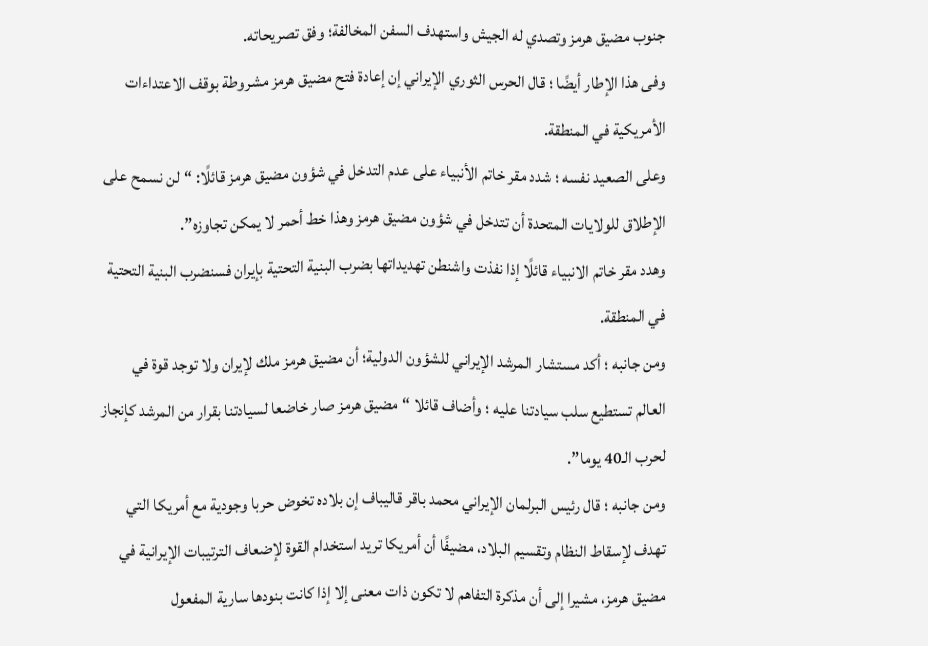جنوب مضيق هرمز وتصدي له الجيش واستهدف السفن المخالفة؛ وفق تصريحاته.
وفى هذا الإطار أيضًا ؛ قال الحرس الثوري الإيراني إن إعادة فتح مضيق هرمز مشروطة بوقف الاعتداءات الأمريكية في المنطقة.
وعلى الصعيد نفسه ؛ شدد مقر خاتم الأنبياء على عدم التدخل في شؤون مضيق هرمز قائلًا: “لن نسمح على الإطلاق للولايات المتحدة أن تتدخل في شؤون مضيق هرمز وهذا خط أحمر لا يمكن تجاوزه”.
وهدد مقر خاتم الانبياء قائلًا إذا نفذت واشنطن تهديداتها بضرب البنية التحتية بإيران فسنضرب البنية التحتية في المنطقة.
ومن جانبه ؛ أكد مستشار المرشد الإيراني للشؤون الدولية؛ أن مضيق هرمز ملك لإيران ولا توجد قوة في العالم تستطيع سلب سيادتنا عليه ؛ وأضاف قائلا “مضيق هرمز صار خاضعا لسيادتنا بقرار من المرشد كإنجاز لحرب الـ40 يوما”.
ومن جانبه ؛ قال رئيس البرلمان الإيراني محمد باقر قاليباف إن بلاده تخوض حربا وجودية مع أمريكا التي تهدف لإسقاط النظام وتقسيم البلاد، مضيفًا أن أمريكا تريد استخدام القوة لإضعاف الترتيبات الإيرانية في مضيق هرمز، مشيرا إلى أن مذكرة التفاهم لا تكون ذات معنى إلا إذا كانت بنودها سارية المفعول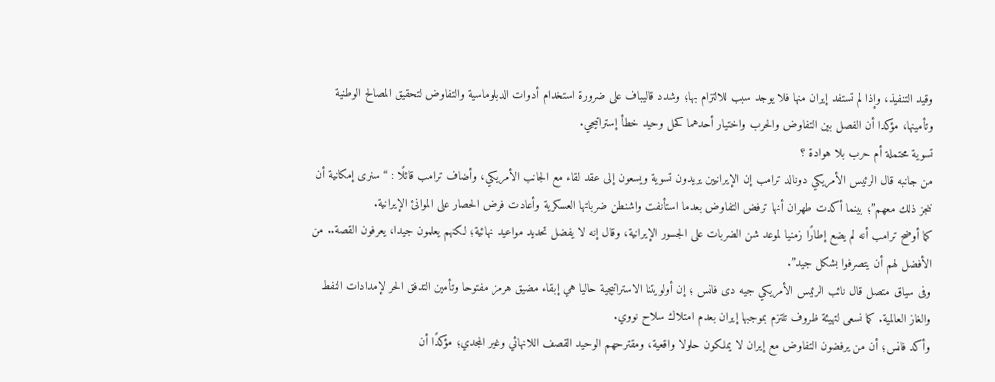وقيد التنفيذ، وإذا لم تستفد إيران منها فلا يوجد سبب للالتزام بها؛ وشدد قاليباف على ضرورة استخدام أدوات الدبلوماسية والتفاوض لتحقيق المصالح الوطنية وتأمينها، مؤكدا أن الفصل بين التفاوض والحرب واختيار أحدهما كحل وحيد خطأ إستراتيجي.
تسوية محتملة أم حرب بلا هوادة ؟
من جانبه قال الرئيس الأمريكي دونالد ترامب إن الإيرانيين يريدون تسوية ويسعون إلى عقد لقاء مع الجانب الأمريكي، وأضاف ترامب قائلًا : “سنرى إمكانية أن ننجز ذلك معهم”؛ بينما أكدت طهران أنها ترفض التفاوض بعدما استأنفت واشنطن ضرباتها العسكرية وأعادت فرض الحصار على الموانئ الإيرانية.
كما أوضح ترامب أنه لم يضع إطارًا زمنيا لموعد شن الضربات على الجسور الإيرانية، وقال إنه لا يفضل تحديد مواعيد نهائية؛ لكنهم يعلمون جيدا، يعرفون القصة.. من الأفضل لهم أن يتصرفوا بشكل جيد”.
وفى سياق متصل قال نائب الرئيس الأمريكي جيه دى فانس ؛ إن أولويتنا الاستراتيجية حاليا هي إبقاء مضيق هرمز مفتوحا وتأمين التدفق الحر لإمدادات النفط والغاز العالمية. كما نسعى لتهيئة ظروف تلتزم بموجبها إيران بعدم امتلاك سلاح نووي.
وأكد فانس؛ أن من يرفضون التفاوض مع إيران لا يملكون حلولا واقعية، ومقترحهم الوحيد القصف اللانهائي وغير المجدي؛ مؤكدًا أن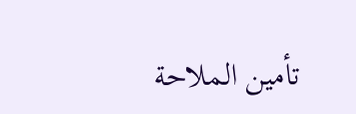تأمين الملاحة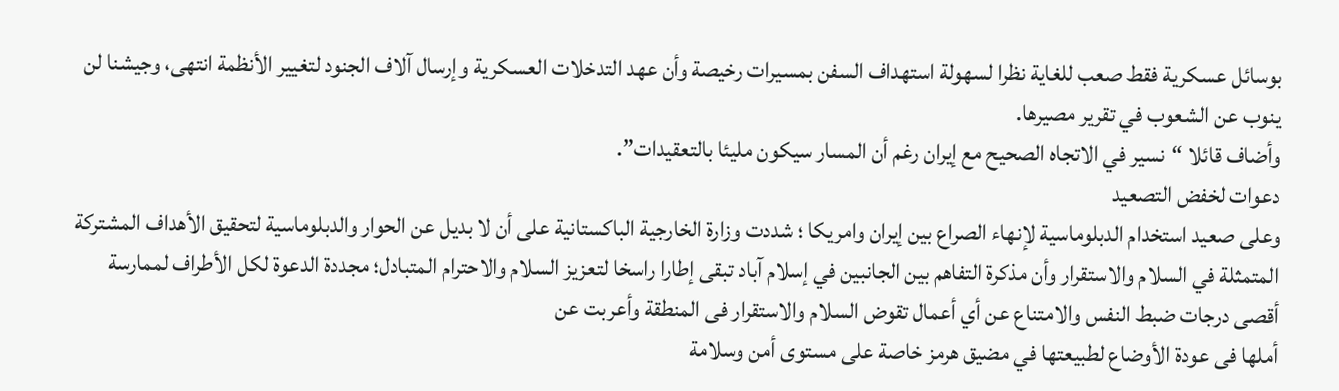بوسائل عسكرية فقط صعب للغاية نظرا لسهولة استهداف السفن بمسيرات رخيصة وأن عهد التدخلات العسكرية وإرسال آلاف الجنود لتغيير الأنظمة انتهى، وجيشنا لن ينوب عن الشعوب في تقرير مصيرها.
وأضاف قائلا “نسير في الاتجاه الصحيح مع إيران رغم أن المسار سيكون مليئا بالتعقيدات”.
دعوات لخفض التصعيد
وعلى صعيد استخدام الدبلوماسية لإنهاء الصراع بين إيران وامريكا ؛ شددت وزارة الخارجية الباكستانية على أن لا بديل عن الحوار والدبلوماسية لتحقيق الأهداف المشتركة المتمثلة في السلام والاستقرار وأن مذكرة التفاهم بين الجانبين في إسلام آباد تبقى إطارا راسخا لتعزيز السلام والاحترام المتبادل؛ مجددة الدعوة لكل الأطراف لممارسة أقصى درجات ضبط النفس والامتناع عن أي أعمال تقوض السلام والاستقرار فى المنطقة وأعربت عن
أملها فى عودة الأوضاع لطبيعتها في مضيق هرمز خاصة على مستوى أمن وسلامة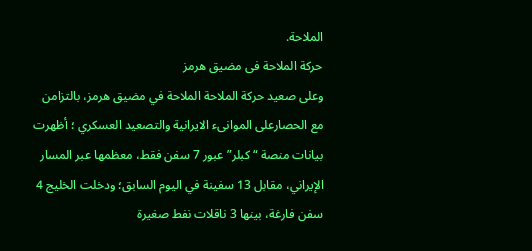الملاحة.
حركة الملاحة فى مضيق هرمز
وعلى صعيد حركة الملاحة الملاحة في مضيق هرمز، بالتزامن مع الحصارعلى الموانىء الايرانية والتصعيد العسكري ؛ أظهرت بيانات منصة “كبلر” عبور 7 سفن فقط، معظمها عبر المسار الإيراني، مقابل 13 سفينة في اليوم السابق؛ ودخلت الخليج 4 سفن فارغة، بينها 3 ناقلات نفط صغيرة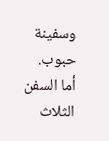وسفينة حبوب.
أما السفن الثلاث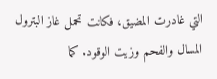التي غادرت المضيق، فكانت تحمل غاز البترول المسال والفحم وزيت الوقود. كما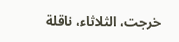خرجت، الثلاثاء، ناقلة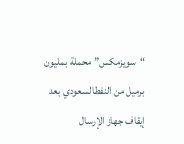“سويزمكس” محملة بمليون برميل من النفطالسعودي بعد إيقاف جهاز الإرسال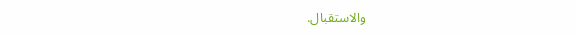والاستقبال.